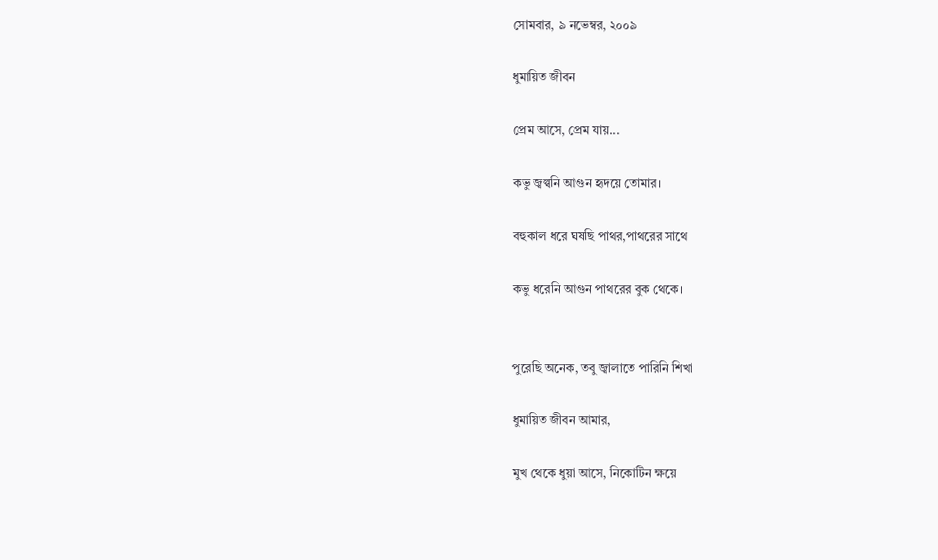সোমবার, ৯ নভেম্বর, ২০০৯

ধুমায়িত জীবন

প্রেম আসে, প্রেম যায়...

কভু জ্বল্বনি আগুন হৃদয়ে তোমার।

বহুকাল ধরে ঘষছি পাথর,পাথরের সাথে

কভু ধরেনি আগুন পাথরের বুক থেকে।


পুরেছি অনেক, তবু জ্বালাতে পারিনি শিখা

ধুমায়িত জীবন আমার,

মুখ থেকে ধুয়া আসে, নিকোটিন ক্ষয়ে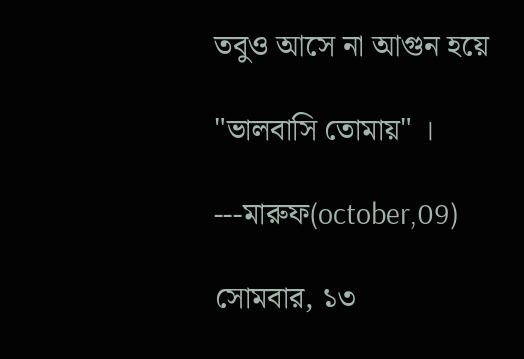তবুও আসে না আগুন হয়ে

"ভালবাসি তোমায়" ।

---মারুফ(october,09)

সোমবার, ১৩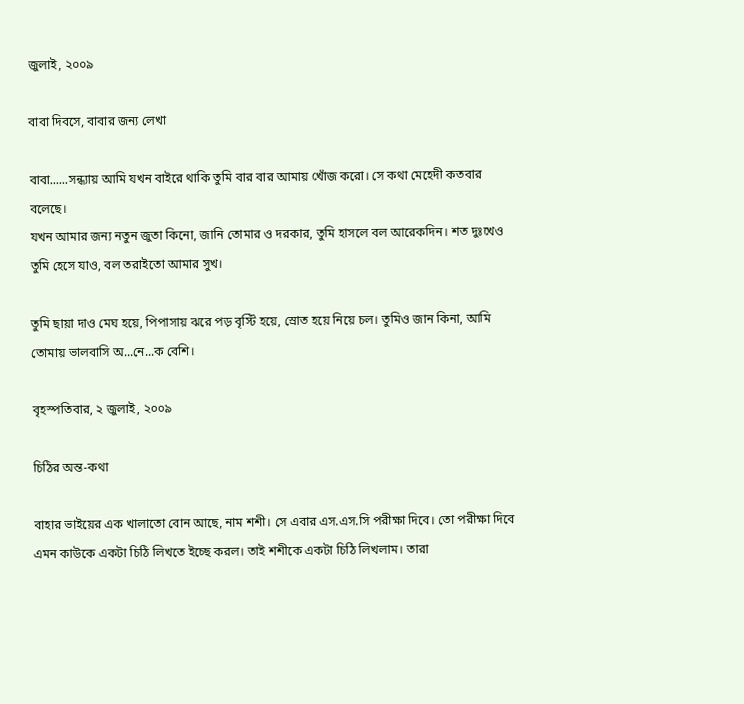জুলাই, ২০০৯

বাবা দিবসে, বাবার জন্য লেখা

বাবা......সন্ধ্যায় আমি যখন বাইরে থাকি তুমি বার বার আমায় খোঁজ করো। সে কথা মেহেদী কতবার বলেছে।
যখন আমার জন্য নতুন জুতা কিনো, জানি তোমার ও দরকার, তুমি হাসলে বল আরেকদিন। শত দুঃখেও তুমি হেসে যাও, বল তরাইতো আমার সুখ।

তুমি ছায়া দাও মেঘ হয়ে, পিপাসায় ঝরে পড় বৃস্টি হয়ে, স্রোত হয়ে নিয়ে চল। তুমিও জান কিনা, আমি তোমায় ভালবাসি অ...নে...ক বেশি।

বৃহস্পতিবার, ২ জুলাই, ২০০৯

চিঠির অন্ত-কথা

বাহার ভাইয়ের এক খালাতো বোন আছে, নাম শশী। সে এবার এস.এস.সি পরীক্ষা দিবে। তো পরীক্ষা দিবে এমন কাউকে একটা চিঠি লিখতে ইচ্ছে করল। তাই শশীকে একটা চিঠি লিখলাম। তারা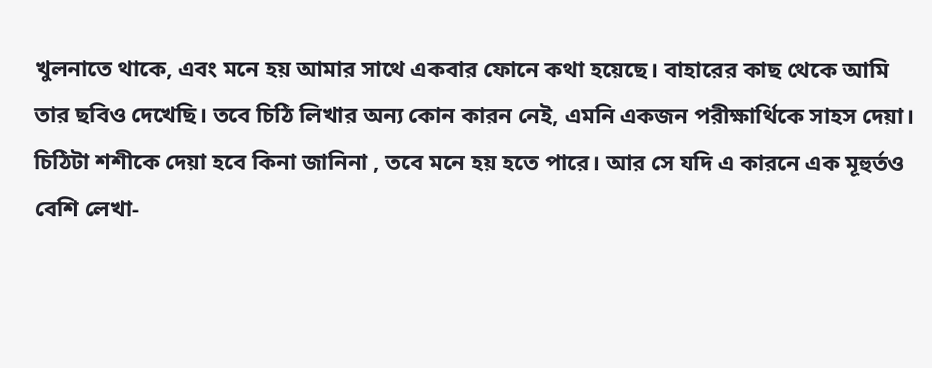খুলনাতে থাকে, এবং মনে হয় আমার সাথে একবার ফোনে কথা হয়েছে। বাহারের কাছ থেকে আমি তার ছবিও দেখেছি। তবে চিঠি লিখার অন্য কোন কারন নেই, এমনি একজন পরীক্ষার্থিকে সাহস দেয়া। চিঠিটা শশীকে দেয়া হবে কিনা জানিনা , তবে মনে হয় হতে পারে। আর সে যদি এ কারনে এক মূহুর্তও বেশি লেখা-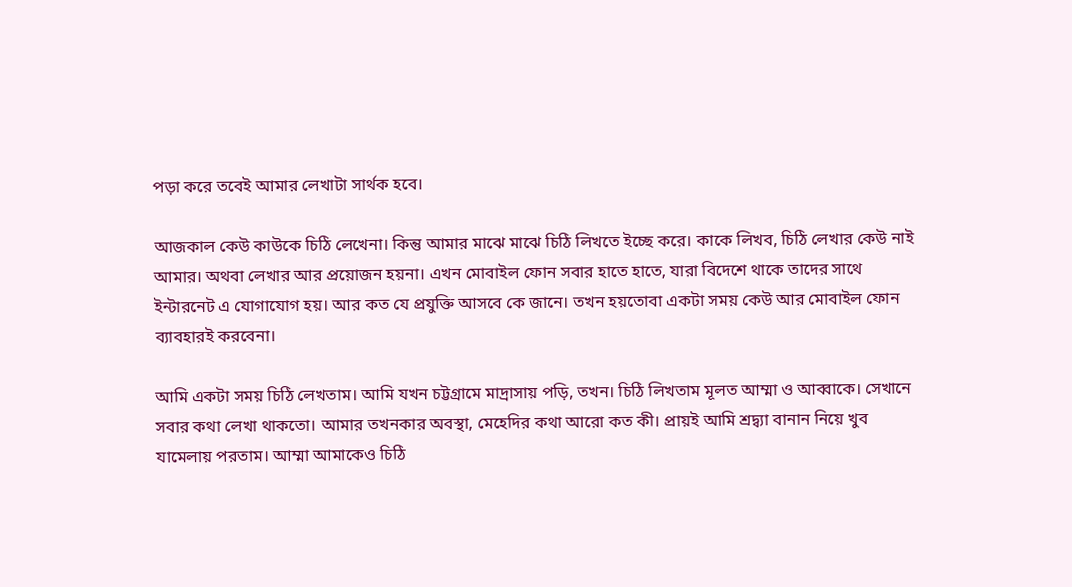পড়া করে তবেই আমার লেখাটা সার্থক হবে।

আজকাল কেউ কাউকে চিঠি লেখেনা। কিন্তু আমার মাঝে মাঝে চিঠি লিখতে ইচ্ছে করে। কাকে লিখব, চিঠি লেখার কেউ নাই আমার। অথবা লেখার আর প্রয়োজন হয়না। এখন মোবাইল ফোন সবার হাতে হাতে, যারা বিদেশে থাকে তাদের সাথে ইন্টারনেট এ যোগাযোগ হয়। আর কত যে প্রযুক্তি আসবে কে জানে। তখন হয়তোবা একটা সময় কেউ আর মোবাইল ফোন ব্যাবহারই করবেনা।

আমি একটা সময় চিঠি লেখতাম। আমি যখন চট্টগ্রামে মাদ্রাসায় পড়ি, তখন। চিঠি লিখতাম মূলত আম্মা ও আব্বাকে। সেখানে সবার কথা লেখা থাকতো। আমার তখনকার অবস্থা, মেহেদির কথা আরো কত কী। প্রায়ই আমি শ্রদ্ব্যা বানান নিয়ে খুব যামেলায় পরতাম। আম্মা আমাকেও চিঠি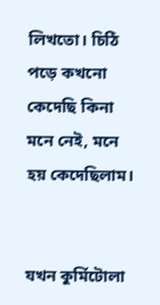লিখতো। চিঠি পড়ে কখনো কেদেছি কিনা মনে নেই, মনে হয় কেদেছিলাম।


যখন কুর্মিটোলা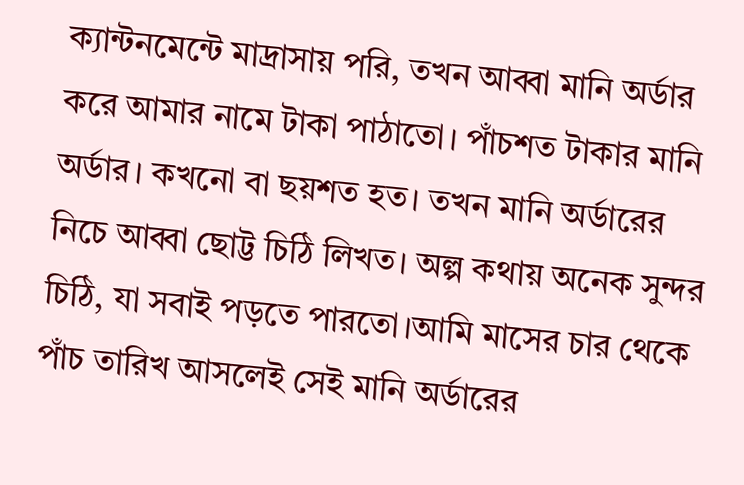ক্যান্টনমেন্টে মাদ্রাসায় পরি, তখন আব্বা মানি অর্ডার করে আমার নামে টাকা পাঠাতো। পাঁচশত টাকার মানি অর্ডার। কখনো বা ছয়শত হত। তখন মানি অর্ডারের নিচে আব্বা ছোট্ট চিঠি লিখত। অল্প কথায় অনেক সুন্দর চিঠি, যা সবাই পড়তে পারতো।আমি মাসের চার থেকে পাঁচ তারিখ আসলেই সেই মানি অর্ডারের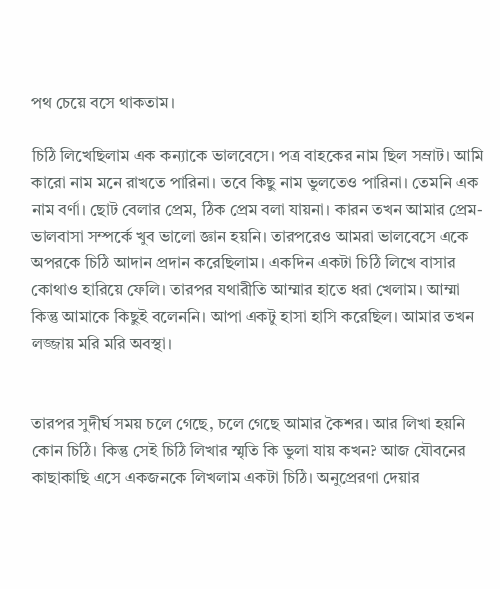পথ চেয়ে বসে থাকতাম।

চিঠি লিখেছিলাম এক কন্যাকে ভালবেসে। পত্র বাহকের নাম ছিল সম্রাট। আমি কারো নাম মনে রাখতে পারিনা। তবে কিছু নাম ভুলতেও পারিনা। তেমনি এক নাম বর্ণা। ছোট বেলার প্রেম, ঠিক প্রেম বলা যায়না। কারন তখন আমার প্রেম-ভালবাসা সম্পর্কে খুব ভালো জ্ঞান হয়নি। তারপরেও আমরা ভালবেসে একে অপরকে চিঠি আদান প্রদান করেছিলাম। একদিন একটা চিঠি লিখে বাসার কোথাও হারিয়ে ফেলি। তারপর যথারীতি আম্মার হাতে ধরা খেলাম। আম্মা কিন্তু আমাকে কিছুই বলেননি। আপা একটু হাসা হাসি করেছিল। আমার তখন লজ্জায় মরি মরি অবস্থা।


তারপর সুদীর্ঘ সময় চলে গেছে, চলে গেছে আমার কৈশর। আর লিখা হয়নি কোন চিঠি। কিন্তু সেই চিঠি লিখার স্মৃতি কি ভুলা যায় কখন? আজ যৌবনের কাছাকাছি এসে একজনকে লিখলাম একটা চিঠি। অনুপ্রেরণা দেয়ার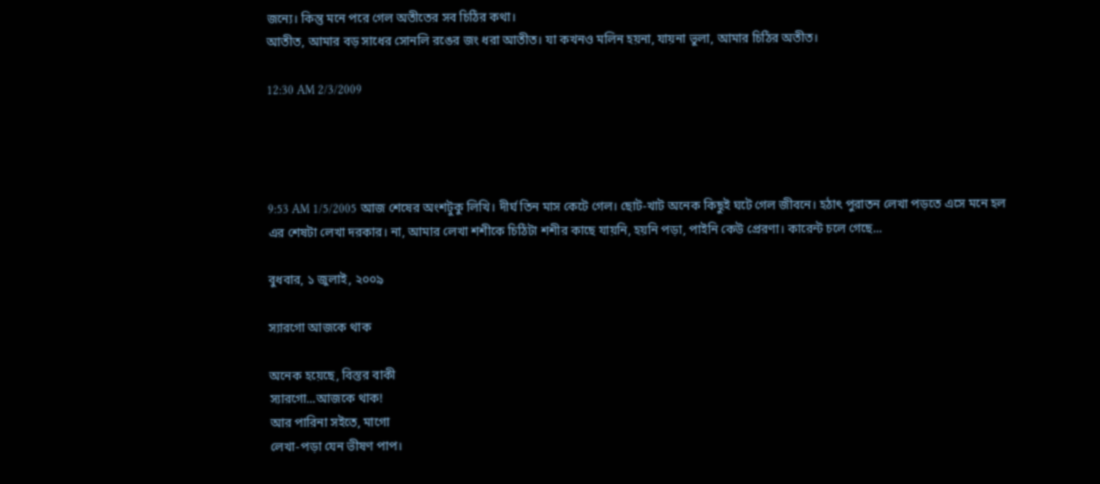জন্যে। কিন্তু মনে পরে গেল অতীতের সব চিঠির কথা।
আতীত, আমার বড় সাধের সোনলি রঙের জং ধরা আতীত। যা কখনও মলিন হয়না, যায়না ভুলা, আমার চিঠির অতীত।

12:30 AM 2/3/2009




9:53 AM 1/5/2005 আজ শেষের অংশটুকু লিখি। দীর্ঘ তিন মাস কেটে গেল। ছোট-খাট অনেক কিছুই ঘটে গেল জীবনে। হঠাৎ পুরাতন লেখা পড়তে এসে মনে হল
এর শেষটা লেখা দরকার। না, আমার লেখা শশীকে চিঠিটা শশীর কাছে যায়নি, হয়নি পড়া, পাইনি কেউ প্রেরণা। কারেন্ট চলে গেছে...

বুধবার, ১ জুলাই, ২০০৯

স্যারগো আজকে থাক

অনেক হয়েছে, বিস্তর বাকী
স্যারগো...আজকে থাক!
আর পারিনা সইতে, মাগো
লেখা-পড়া যেন ভীষণ পাপ।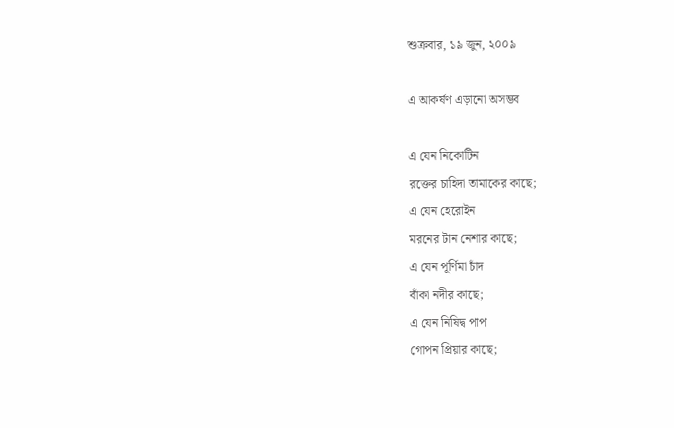শুক্রবার, ১৯ জুন, ২০০৯

এ আকর্ষণ এড়ানো অসম্ভব

এ যেন নিকোটিন
রক্তের চাহিদা তামাকের কাছে;
এ যেন হেরোইন
মরনের টান নেশার কাছে;
এ যেন পূর্ণিমা চাঁদ
বাঁকা নদীর কাছে;
এ যেন নিষিদ্ব পাপ
গোপন প্রিয়ার কাছে;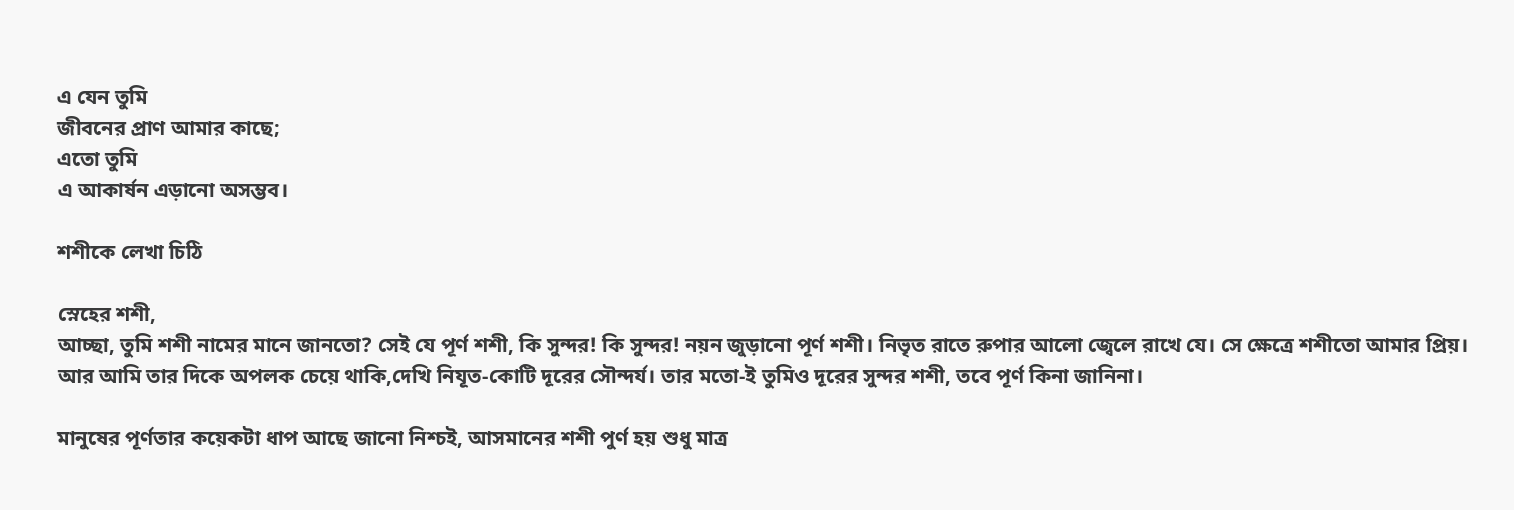এ যেন তুমি
জীবনের প্রাণ আমার কাছে;
এতো তুমি
এ আকার্ষন এড়ানো অসম্ভব।

শশীকে লেখা চিঠি

স্নেহের শশী,
আচ্ছা, তুমি শশী নামের মানে জানতো? সেই যে পূর্ণ শশী, কি সুন্দর! কি সুন্দর! নয়ন জুড়ানো পূর্ণ শশী। নিভৃত রাতে রুপার আলো জ্বেলে রাখে যে। সে ক্ষেত্রে শশীতো আমার প্রিয়। আর আমি তার দিকে অপলক চেয়ে থাকি,দেখি নিযূত-কোটি দূরের সৌন্দর্য। তার মতো-ই তুমিও দূরের সুন্দর শশী, তবে পূর্ণ কিনা জানিনা।

মানুষের পূর্ণতার কয়েকটা ধাপ আছে জানো নিশ্চই, আসমানের শশী পুর্ণ হয় শুধু মাত্র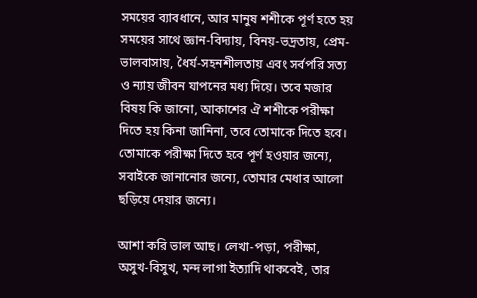সময়ের ব্যাবধানে, আর মানুষ শশীকে পূর্ণ হতে হয় সময়ের সাথে জ্ঞান-বিদ্যায়, বিনয়-ভদ্রতায়, প্রেম-ভালবাসায়, ধৈর্য-সহনশীলতায় এবং সর্বপরি সত্য ও ন্যায় জীবন যাপনের মধ্য দিয়ে। তবে মজার বিষয় কি জানো, আকাশের ঐ শশীকে পরীক্ষা দিতে হয় কিনা জানিনা, তবে তোমাকে দিতে হবে। তোমাকে পরীক্ষা দিতে হবে পূর্ণ হওয়ার জন্যে, সবাইকে জানানোর জন্যে, তোমার মেধার আলো ছড়িয়ে দেয়ার জন্যে।

আশা করি ভাল আছ। লেখা-পড়া, পরীক্ষা, অসুখ-বিসুখ, মন্দ লাগা ইত্যাদি থাকবেই, তার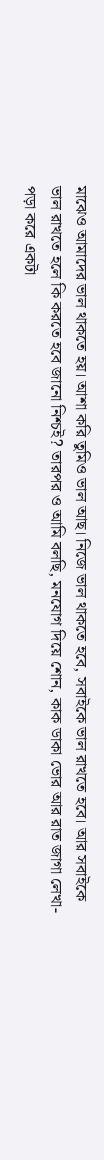মাঝেও আমাদের ভাল থাকতে হয়। আশা করি তুমিও ভাল আছ। নিজে ভাল থাকতে হবে, সবাইকে ভাল রাখতে হবে। আর সবাইকে ভাল রাখতে হলে কি করতে হবে জানো নিশ্চই? তারপর ও আমি বলছি, মনযোগ দিয়ে শোন, কাক ডাকা ভোর আর রাত জাগা লেখা-পড়া করে একটা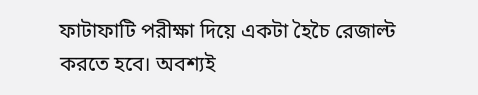ফাটাফাটি পরীক্ষা দিয়ে একটা হৈচৈ রেজাল্ট করতে হবে। অবশ্যই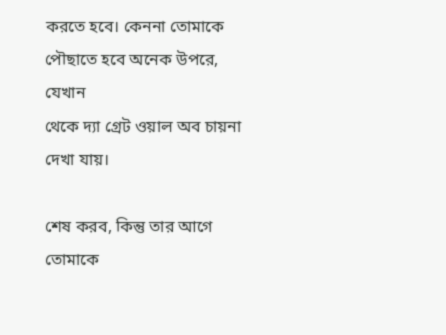করতে হবে। কেননা তোমাকে পৌছাতে হবে অনেক উপরে, যেখান
থেকে দ্যা গ্রেট ওয়াল অব চায়না দেখা যায়।

শেষ করব, কিন্তু তার আগে তোমাকে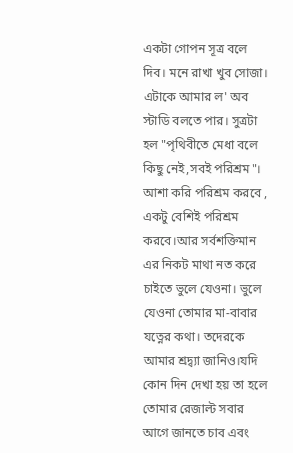একটা গোপন সূত্র বলে দিব। মনে রাখা খুব সোজা। এটাকে আমার ল' অব স্টাডি বলতে পার। সুত্রটা হল "পৃথিবীতে মেধা বলে কিছু নেই,সবই পরিশ্রম"। আশা করি পরিশ্রম করবে , একটু বেশিই পরিশ্রম করবে।আর সর্বশক্তিমান এর নিকট মাথা নত করে চাইতে ভুলে যেওনা। ভুলে যেওনা তোমার মা-বাবার যত্নের কথা। তদেরকে আমার শ্রদ্ব্যা জানিও।যদি কোন দিন দেখা হয় তা হলে তোমার রেজাল্ট সবার আগে জানতে চাব এবং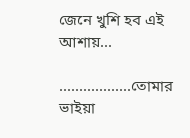জেনে খুশি হব এই আশায়...

..................তোমার ভাইয়া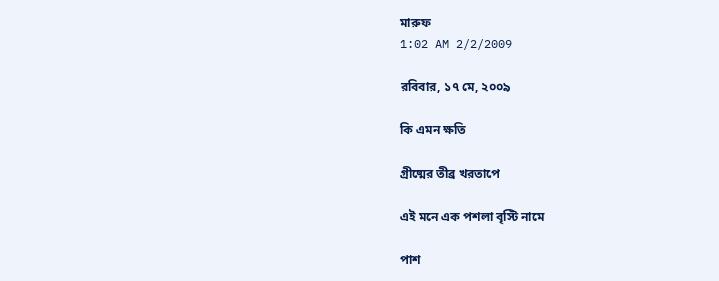মারুফ
1:02 AM 2/2/2009

রবিবার, ১৭ মে, ২০০৯

কি এমন ক্ষতি

গ্রীষ্মের তীব্র খরতাপে

এই মনে এক পশলা বৃস্টি নামে

পাশ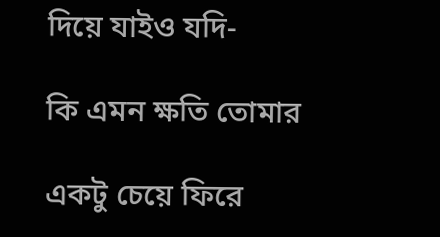দিয়ে যাইও যদি-

কি এমন ক্ষতি তোমার

একটু চেয়ে ফিরে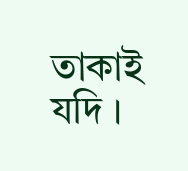তাকাই যদি ।